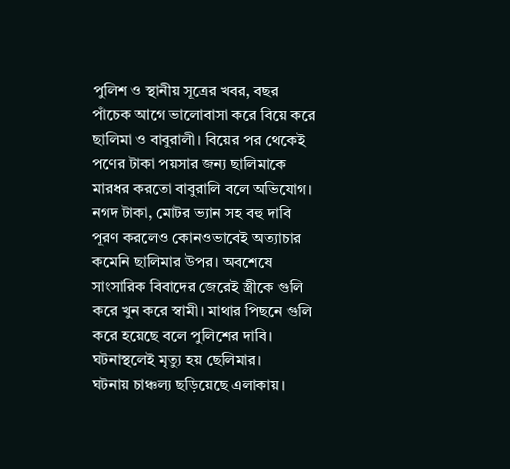পুলিশ ও স্থানীয় সূত্রের খবর, বছর পাঁচেক আগে ভালোবাসা করে বিয়ে করে ছালিমা ও বাবুরালী। বিয়ের পর থেকেই পণের টাকা পয়সার জন্য ছালিমাকে মারধর করতো বাবুরালি বলে অভিযোগ। নগদ টাকা, মোটর ভ্যান সহ বহু দাবি পূরণ করলেও কোনওভাবেই অত্যাচার কমেনি ছালিমার উপর। অবশেষে সাংসারিক বিবাদের জেরেই স্ত্রীকে গুলি করে খুন করে স্বামী। মাথার পিছনে গুলি করে হয়েছে বলে পুলিশের দাবি। ঘটনাস্থলেই মৃত্যু হয় ছেলিমার।
ঘটনায় চাঞ্চল্য ছড়িয়েছে এলাকায়।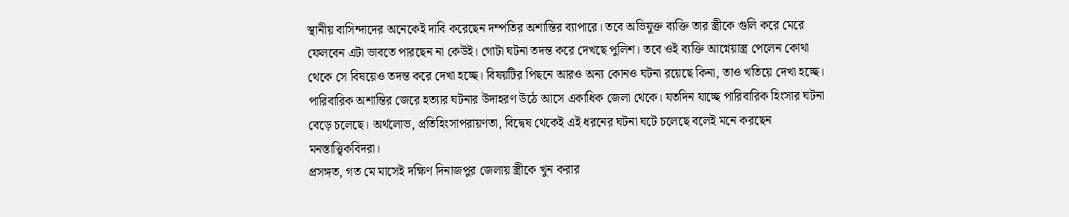স্থানীয় বাসিন্দাদের অনেকেই দাবি করেছেন দম্পতির অশান্তির ব্যাপারে। তবে অভিযুক্ত ব্যক্তি তার স্ত্রীকে গুলি করে মেরে ফেলবেন এটা ভাবতে পারছেন না কেউই। গোটা ঘটনা তদন্ত করে দেখছে পুলিশ। তবে ওই ব্যক্তি আগ্নেয়াস্ত্র পেলেন কোথা থেকে সে বিষয়েও তদন্ত করে দেখা হচ্ছে। বিষয়টির পিছনে আরও অন্য কোনও ঘটনা রয়েছে কিনা, তাও খতিয়ে দেখা হচ্ছে।
পারিবারিক অশান্তির জেরে হত্যার ঘটনার উদাহরণ উঠে আসে একাধিক জেলা থেকে। যতদিন যাচ্ছে পারিবারিক হিংসার ঘটনা বেড়ে চলেছে। অর্থলোভ, প্রতিহিংসাপরায়ণতা, বিদ্বেষ থেকেই এই ধরনের ঘটনা ঘটে চলেছে বলেই মনে করছেন মনস্তাত্ত্বিকবিদরা।
প্রসঙ্গত, গত মে মাসেই দক্ষিণ দিনাজপুর জেলায় স্ত্রীকে খুন করার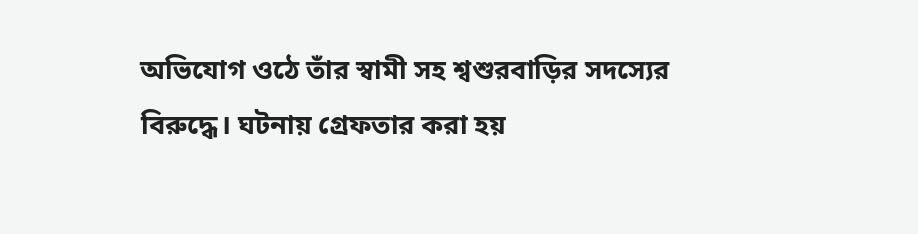অভিযোগ ওঠে তাঁর স্বামী সহ শ্বশুরবাড়ির সদস্যের বিরুদ্ধে। ঘটনায় গ্রেফতার করা হয়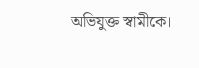অভিযুক্ত স্বামীকে।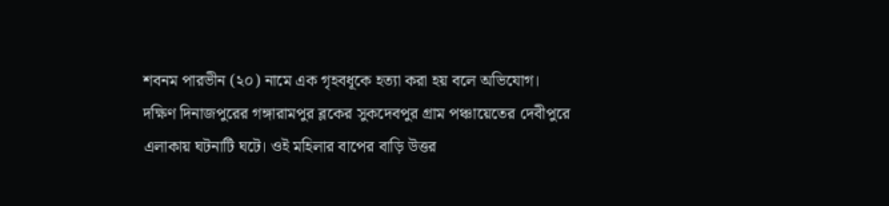শবনম পারভীন (২০) নামে এক গৃহবধূকে হত্যা করা হয় বলে অভিযোগ।
দক্ষিণ দিনাজপুরের গঙ্গারামপুর ব্লকের সুকদেবপুর গ্রাম পঞ্চায়েতের দেবীপুরে এলাকায় ঘটনাটি ঘটে। ওই মহিলার বাপের বাড়ি উত্তর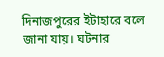দিনাজপুরের ইটাহারে বলে জানা যায়। ঘটনার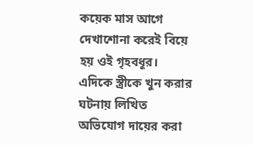কয়েক মাস আগে দেখাশোনা করেই বিয়ে হয় ওই গৃহবধূর। এদিকে স্ত্রীকে খুন করার ঘটনায় লিখিত অভিযোগ দায়ের করা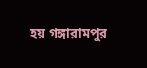হয় গঙ্গারামপুর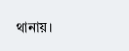থানায়।